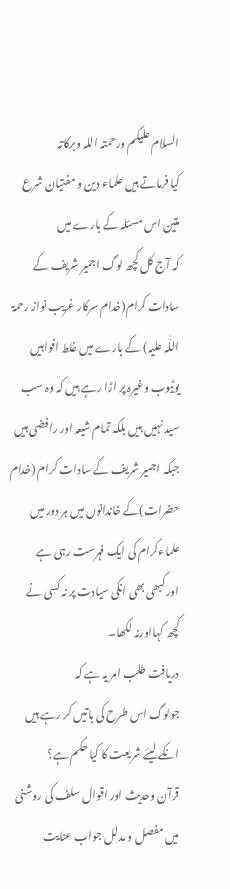السلام علیکم ورحمتہ اللہ وبرکاتہ
کیا فرماتے ہیں علماء دین و مفتیان شرع متین اس مسئلہ کے بارے میں
کہ آج کل کچھ لوگ اجمیر شریف کے سادات کرام(خدام سرکار غریب نواز رحمۃ اللّٰہ علیہ) کے بارے میں غلط افواہیں یوٹیوب وغیرہ پر اڑا رہے ہیں کہ وہ سب سید نہیں ہیں بلکہ تمام شیعہ اور رافضی ہیں
جبکہ اجمیر شریف کے سادات کرام (خدام حضرات)کے خاندانوں میں ہر دور میں علماءکرام کی ایک فہرست رہی ہے
اور کبھی بھی انکی سیادت پر نہ کسی نے کچھ کہااورنہ لکھا۔
دریافت طلب امر یہ ہے کہ
جولوگ اس طرح کی باتیں کر رہے ہیں انکے لیئے شریعت کا کیا حکم ہے؟
قرآن وحدیث اور اقوال سلف کی روشنی میں مفصل و مدلل جواب عنایت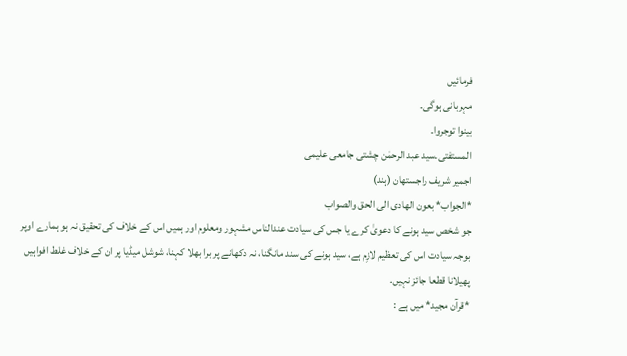فرمائیں
مہربانی ہوگی۔
بینوا توجروا۔
المستفتی۔سید عبد الرحمٰن چشتی جامعی علیمی
اجمیر شریف راجستھان (ہند)
*الجواب* بعون الھادی الی الحق والصواب
جو شخص سید ہونے کا دعویٰ کرے یا جس کی سیادت عندالناس مشہور ومعلوم اور ہمیں اس کے خلاف کی تحقیق نہ ہو ہمارے اوپر بوجہ سیادت اس کی تعظیم لازِم ہے، سید ہونے کی سند مانگنا، نہ دکھانے پر برا بھلا کہنا، شوشل میڈیا پر ان کے خلاف غلط افواہیں پھیلانا قطعا جائز نہیں.
*قرآن مجید* میں ہے :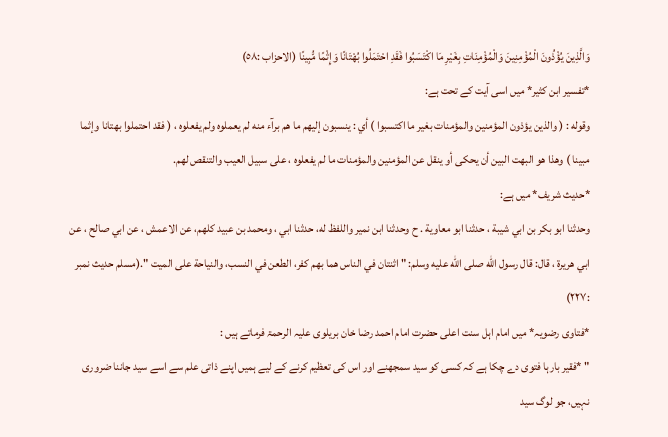وَالَّذِينَ يُؤْذُونَ الْمُؤْمِنِينَ وَالْمُؤْمِنَاتِ بِغَيْرِ مَا اكْتَسَبُوا فَقَدِ احْتَمَلُوا بُهْتَانًا وَإِثْمًا مُّبِينًا (الاحزاب :٥٨)
*تفسير ابن کثیر* میں اسی آیت کے تحت ہے:
وقوله : ( والذين يؤذون المؤمنين والمؤمنات بغير ما اكتسبوا ) أي : ينسبون إليهم ما هم برآء منه لم يعملوه ولم يفعلوه ، ( فقد احتملوا بهتانا وإثما مبينا ) وهذا هو البهت البين أن يحكى أو ينقل عن المؤمنين والمؤمنات ما لم يفعلوه ، على سبيل العيب والتنقص لهم.
*حديث شريف* میں ہے:
وحدثنا ابو بكر بن ابي شيبة ، حدثنا ابو معاوية . ح وحدثنا ابن نمير واللفظ له، حدثنا ابي ، ومحمد بن عبيد كلهم، عن الاعمش ، عن ابي صالح ، عن ابي هريرة ، قال: قال رسول الله صلى الله عليه وسلم: " اثنتان في الناس هما بهم كفر، الطعن في النسب، والنياحة على الميت ".(مسلم حدیث نمبر :٢٢٧)
*فتاوی رضویہ* میں امام اہل سنت اعلی حضرت امام احمد رضا خان بریلوی علیہ الرحمۃ فرماتے ہیں :
" *فقیر بارہا فتوی دے چکا ہے کہ کسی کو سید سمجھنے اور اس کی تعظیم کرنے کے لیے ہمیں اپنے ذاتی علم سے اسے سید جاننا ضروری نہیں، جو لوگ سید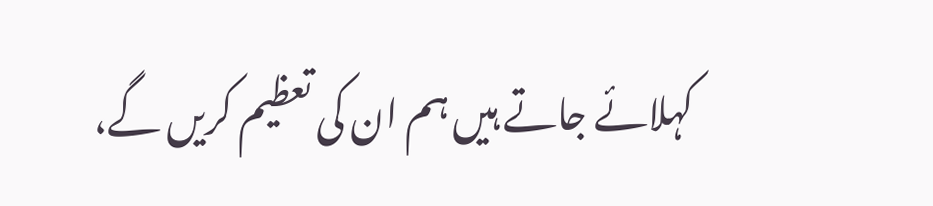کہلائے جاتے ہیں ہم ان کی تعظیم کریں گے،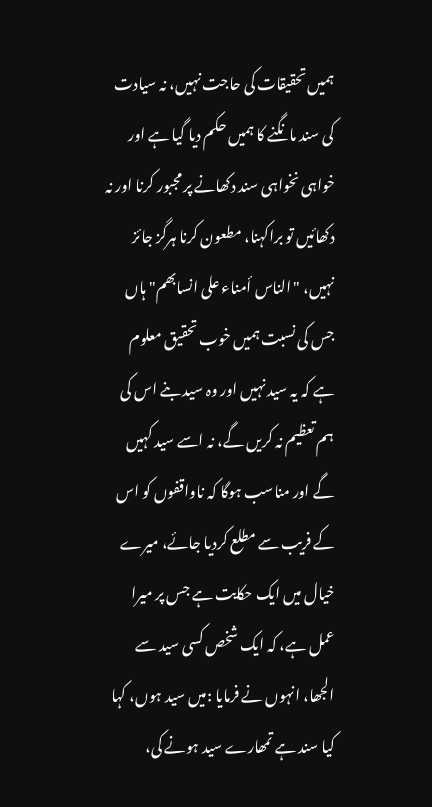ہمیں تحقیقات کی حاجت نہیں، نہ سیادت کی سند مانگنے کا ہمیں حکم دیا گیا ہے اور خواہی نخواہی سند دکھانے پر مجبور کرنا اور نہ دکھائیں تو براکہنا، مطعون کرنا ہرگز جائز نہیں، "الناس أمناء علی انسابھم" ہاں جس کی نسبت ہمیں خوب تحقیق معلوم ہے کہ یہ سید نہیں اور وہ سید بنے اس کی ہم تعظیم نہ کریں گے، نہ اسے سید کہیں گے اور مناسب ہوگا کہ ناواقفوں کو اس کے فریب سے مطلع کردیا جائے، میرے خیال میں ایک حکایت ہے جس پر میرا عمل ہے، کہ ایک شخص کسی سید سے الجھا، انہوں نے فرمایا :میں سید ہوں، کہا کیا سند ہے تمھارے سید ہونے کی،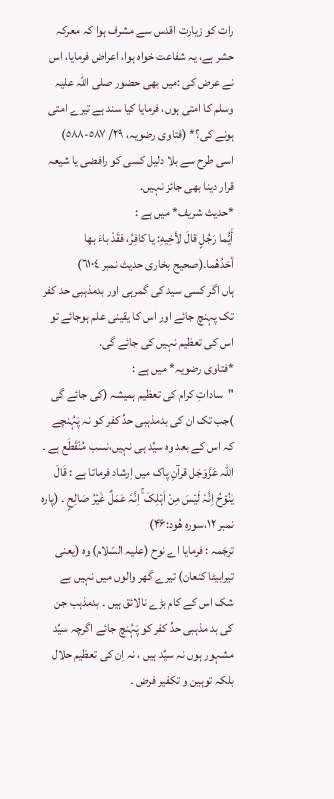رات کو زیارت اقدس سے مشرف ہوا کہ معرکہ حشر ہے، یہ شفاعت خواہ ہوا، اعراض فرمایا، اس نے عرض کی :میں بھی حضور صلی اللہ علیہ وسلم کا امتی ہوں، فرمایا کیا سند ہے تیرے امتی ہونے کی؟* (فتاوی رضویہ، ٢٩/ ٥٨٧-٥٨٨)
اسی طرح سے بلا دلیل کسی کو رافضی یا شیعہ قرار دینا بھی جائز نہیں.
*حدیث شریف* میں ہے :
أَيُّما رَجُلٍ قالَ لأخِيهِ: يا كافِرُ، فقَدْ باءَ بها أحَدُهُما.(صحیح بخاری حدیث نمبر ٦١٠٤)
ہاں اگر کسی سید کی گمرہی اور بدمذہبی حد کفر تک پہنچ جائے اور اس کا یقینی علم ہوجائے تو اس کی تعظیم نہیں کی جائے گی.
*فتاوی رضویہ* میں ہے :
"ساداتِ کرام کی تعظیم ہمیشہ (کی جائے گی )جب تک ان کی بدمذہبی حدِّ کفر کو نہ پَہُنچے کہ اس کے بعد وہ سیِّد ہی نہیں،نسب مُنْقَطَع ہے ۔ اللہ عَزَّوَجَل قرآنِ پاک میں اِرشاد فرماتا ہے : قَالَ یٰنُوۡحُ اِنَّہٗ لَیۡسَ مِنْ اَہۡلِکَ ۚ اِنَّہٗ عَمَلٌ غَیۡرُ صَالِحٍ ۔ (پارہ نمبر ۱۲،سورہ ھُود:۴۶)
ترجَمہ : فرمایا اے نوح (علیہ السّلام) وہ (یعنی تیرابیٹا کنعان) تیرے گھر والوں میں نہیں بے شک اس کے کام بڑے نالائق ہیں ۔ بدمذہب جن کی بد مذہبی حدِّ کفر کو پَہُنچ جائے اگرچہ سیِّد مشہور ہوں نہ سیِّد ہیں ، نہ اِن کی تعظیم حلال بلکہ توہین و تکفیر فرض ۔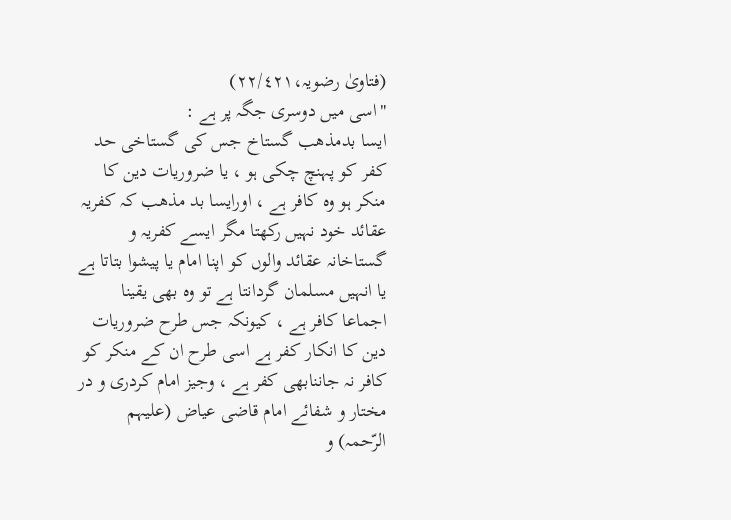(فتاویٰ رضویہ،٢٢/٤٢١)
"اسی میں دوسری جگہ پر ہے :
ایسا بدمذھب گستاخ جس کی گستاخی حد کفر کو پہنچ چکی ہو ، یا ضروریات دین کا منکر ہو وہ کافر ہے ، اورایسا بد مذھب کہ کفریہ عقائد خود نہیں رکھتا مگر ایسے کفریہ و گستاخانہ عقائد والوں کو اپنا امام یا پیشوا بتاتا ہے یا انہیں مسلمان گردانتا ہے تو وہ بھی یقینا اجماعا کافر ہے ، کیونکہ جس طرح ضروریات دین کا انکار کفر ہے اسی طرح ان کے منکر کو کافر نہ جاننابھی کفر ہے ، وجیز امام کردری و در مختار و شفائے امام قاضی عیاض (علیہم الرّحمہ) و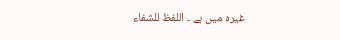غیرہ میں ہے ۔ اللفظ للشفاء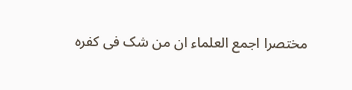مختصرا اجمع العلماء ان من شک فی کفرہ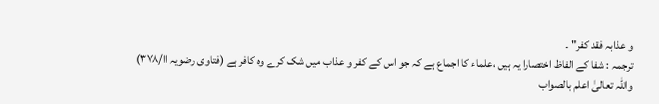و عذابہ فقد کفر" ۔
ترجمہ : شفا کے الفاظ اختصارا یہ ہیں ،علماء کا اجماع ہے کہ جو اس کے کفر و عذاب میں شک کرے وہ کافر ہے (فتاوی رضویہ اا/۳۷۸)
واللہ تعالیٰ اعلم بالصواب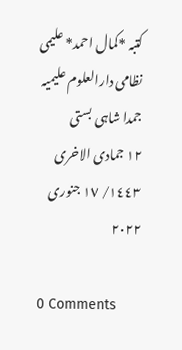کتبہ *کمال احمد* علیمی نظامی دارالعلوم علیمیہ جمدا شاہی بستی
١٢ جمادی الاخری ١٤٤٣/ ١٧ جنوری ٢٠٢٢

0 Comments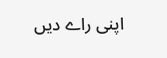اپنی راے دیں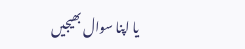یا اپنا سوال بھیجیں